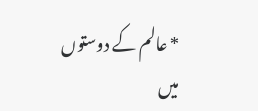* عالم کے دوستوں میں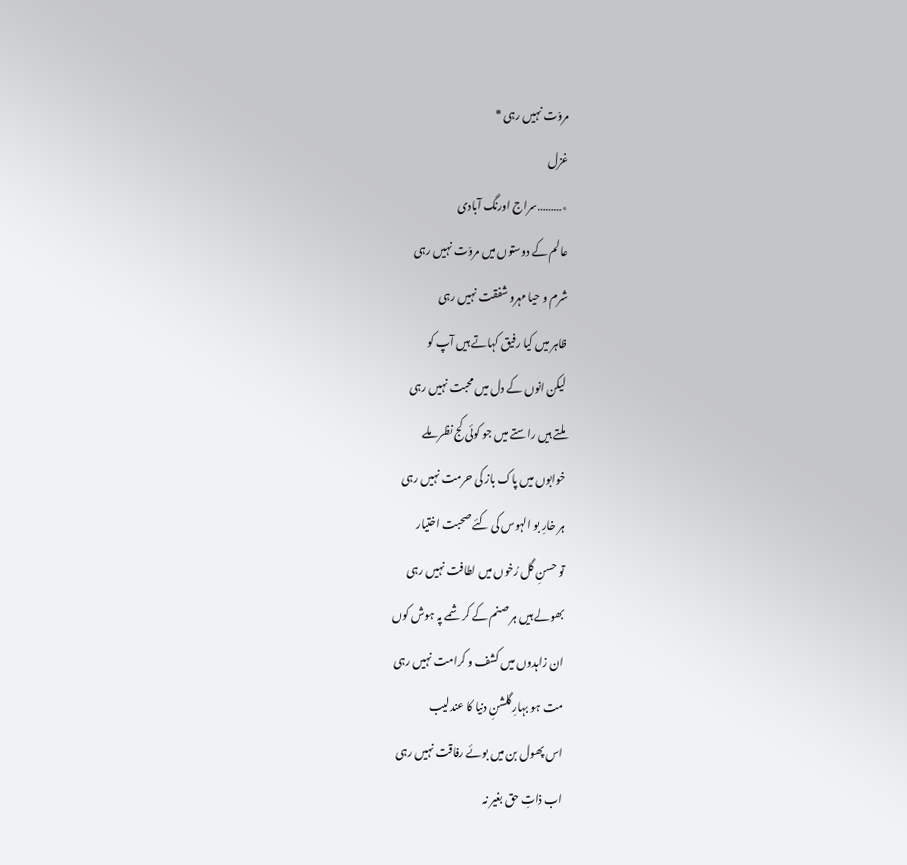مروّت نہیں رہی *
غزل
٭………سراج اورنگ آبادی
عالم کے دوستوں میں مروّت نہیں رہی
شرم و حیا مہرو شفقت نہیں رہی
ظاہر میں کیا رفیق کہاتے ہیں آپ کو
لیکن انوں کے دل میں محبت نہیں رہی
ملتے ہیں راستے میں جو کوئی کج نظر ملے
خوابوں میں پاک باز کی حرمت نہیں رہی
ہر خارِ بو الہوس کی کئے صحبت اختیار
تو حسنِ گل رُخوں میں لطافت نہیں رہی
بھولے ہیں ہر صنم کے کرشمے پہ ہوش کوں
ان زاہدوں میں کشف و کرامت نہیں رہی
مت ہو بہارِ گلشنِ دنیا کا عندلیب
اس پھول بن میں بوئے رفاقت نہیں رہی
اب ذاتِ حق بغیر نہ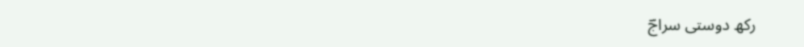رکھ دوستی سراجؔ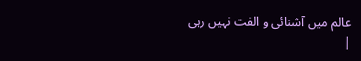عالم میں آشنائی و الفت نہیں رہی
|